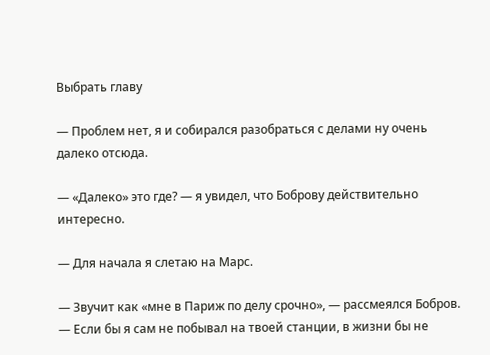Выбрать главу

— Проблем нет, я и собирался разобраться с делами ну очень далеко отсюда.

— «Далеко» это где? — я увидел, что Боброву действительно интересно.

— Для начала я слетаю на Марс.

— Звучит как «мне в Париж по делу срочно», — рассмеялся Бобров. — Если бы я сам не побывал на твоей станции, в жизни бы не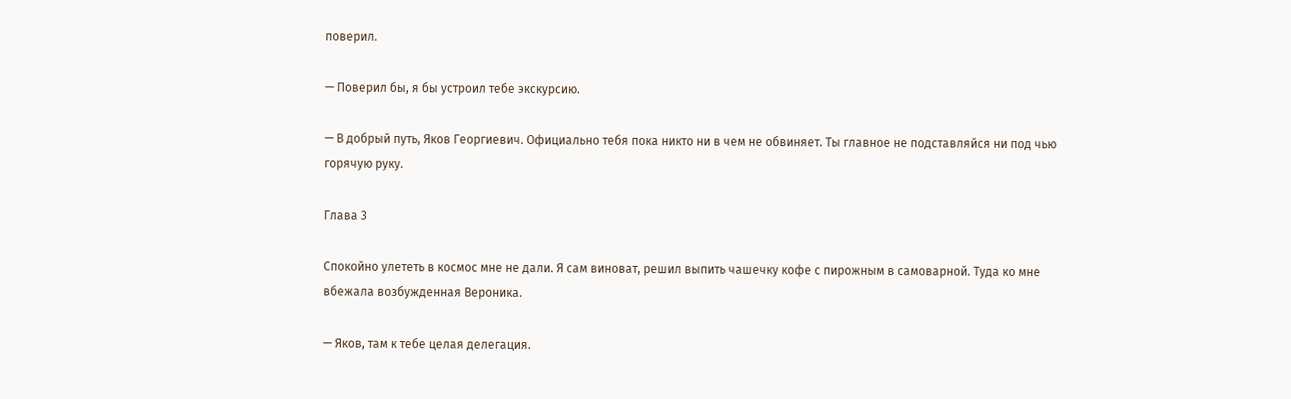поверил.

— Поверил бы, я бы устроил тебе экскурсию.

— В добрый путь, Яков Георгиевич. Официально тебя пока никто ни в чем не обвиняет. Ты главное не подставляйся ни под чью горячую руку.

Глава 3

Спокойно улететь в космос мне не дали. Я сам виноват, решил выпить чашечку кофе с пирожным в самоварной. Туда ко мне вбежала возбужденная Вероника.

— Яков, там к тебе целая делегация.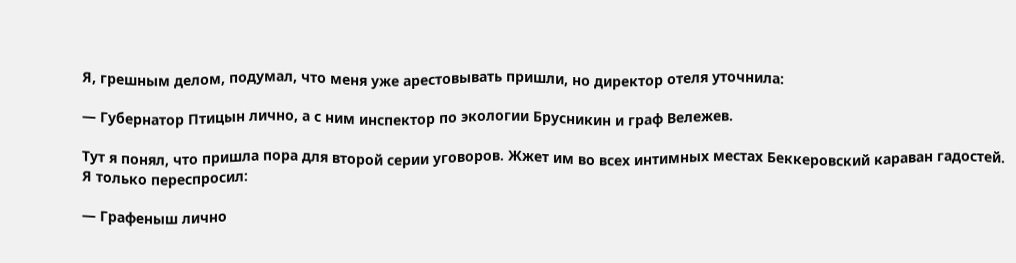Я, грешным делом, подумал, что меня уже арестовывать пришли, но директор отеля уточнила:

— Губернатор Птицын лично, а с ним инспектор по экологии Брусникин и граф Вележев.

Тут я понял, что пришла пора для второй серии уговоров. Жжет им во всех интимных местах Беккеровский караван гадостей. Я только переспросил:

— Графеныш лично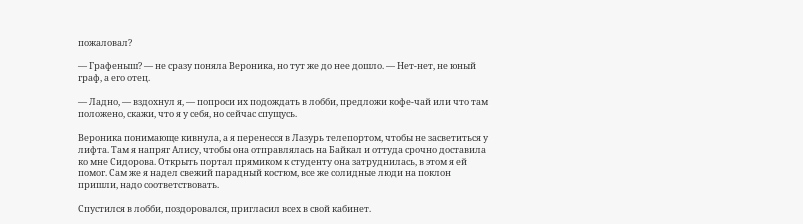пожаловал?

— Графеныш? — не сразу поняла Вероника, но тут же до нее дошло. — Нет-нет, не юный граф, а его отец.

— Ладно, — вздохнул я, — попроси их подождать в лобби, предложи кофе-чай или что там положено, скажи, что я у себя, но сейчас спущусь.

Вероника понимающе кивнула, а я перенесся в Лазурь телепортом, чтобы не засветиться у лифта. Там я напряг Алису, чтобы она отправлялась на Байкал и оттуда срочно доставила ко мне Сидорова. Открыть портал прямиком к студенту она затруднилась, в этом я ей помог. Сам же я надел свежий парадный костюм, все же солидные люди на поклон пришли, надо соответствовать.

Спустился в лобби, поздоровался, пригласил всех в свой кабинет.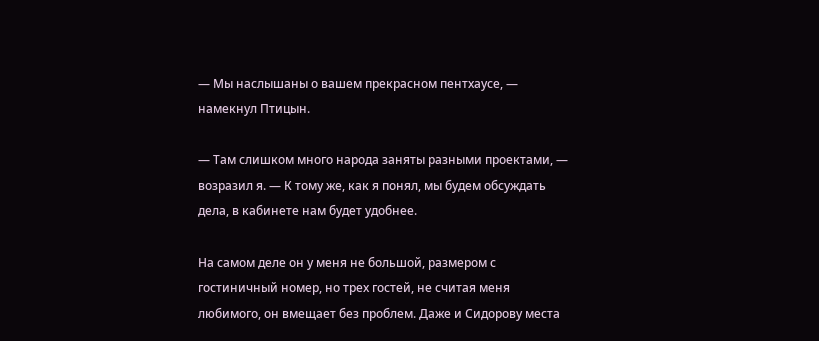— Мы наслышаны о вашем прекрасном пентхаусе, — намекнул Птицын.

— Там слишком много народа заняты разными проектами, — возразил я. — К тому же, как я понял, мы будем обсуждать дела, в кабинете нам будет удобнее.

На самом деле он у меня не большой, размером с гостиничный номер, но трех гостей, не считая меня любимого, он вмещает без проблем. Даже и Сидорову места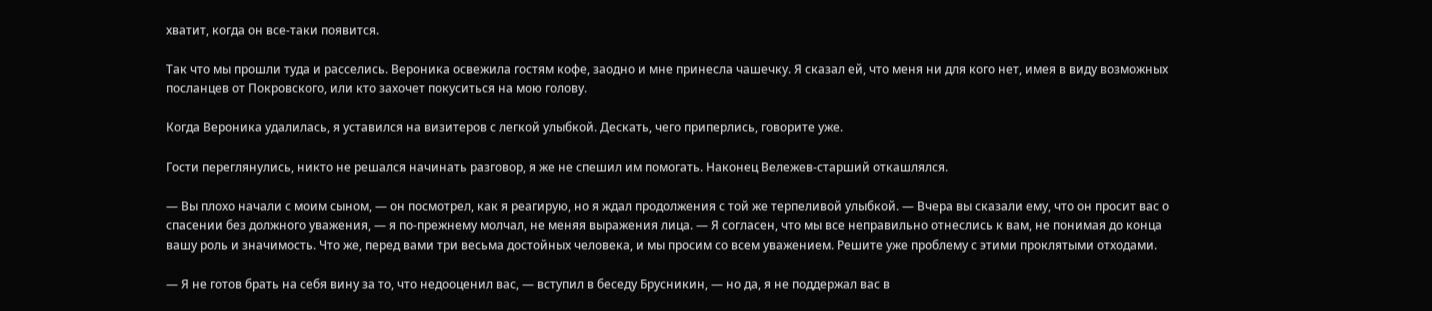хватит, когда он все-таки появится.

Так что мы прошли туда и расселись. Вероника освежила гостям кофе, заодно и мне принесла чашечку. Я сказал ей, что меня ни для кого нет, имея в виду возможных посланцев от Покровского, или кто захочет покуситься на мою голову.

Когда Вероника удалилась, я уставился на визитеров с легкой улыбкой. Дескать, чего приперлись, говорите уже.

Гости переглянулись, никто не решался начинать разговор, я же не спешил им помогать. Наконец Вележев-старший откашлялся.

— Вы плохо начали с моим сыном, — он посмотрел, как я реагирую, но я ждал продолжения с той же терпеливой улыбкой. — Вчера вы сказали ему, что он просит вас о спасении без должного уважения, — я по-прежнему молчал, не меняя выражения лица. — Я согласен, что мы все неправильно отнеслись к вам, не понимая до конца вашу роль и значимость. Что же, перед вами три весьма достойных человека, и мы просим со всем уважением. Решите уже проблему с этими проклятыми отходами.

— Я не готов брать на себя вину за то, что недооценил вас, — вступил в беседу Брусникин, — но да, я не поддержал вас в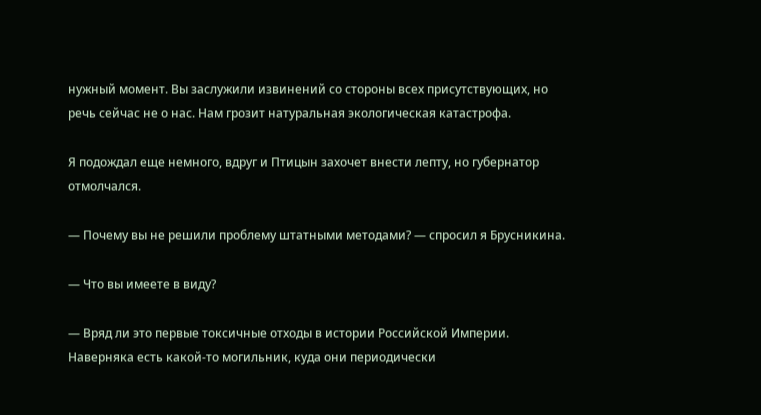нужный момент. Вы заслужили извинений со стороны всех присутствующих, но речь сейчас не о нас. Нам грозит натуральная экологическая катастрофа.

Я подождал еще немного, вдруг и Птицын захочет внести лепту, но губернатор отмолчался.

— Почему вы не решили проблему штатными методами? — спросил я Брусникина.

— Что вы имеете в виду?

— Вряд ли это первые токсичные отходы в истории Российской Империи. Наверняка есть какой-то могильник, куда они периодически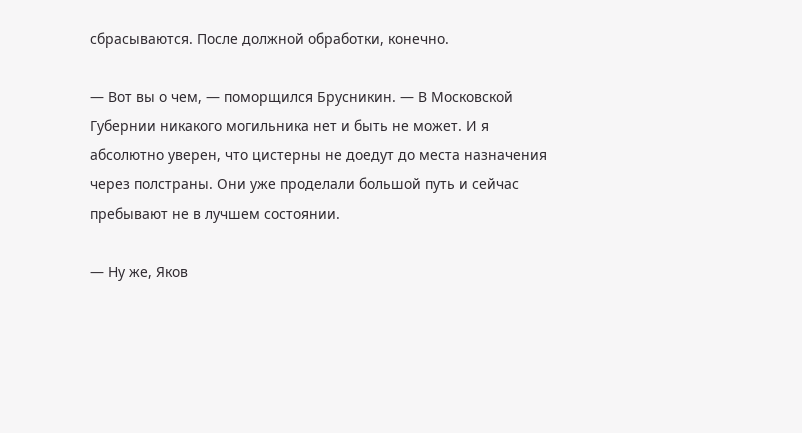сбрасываются. После должной обработки, конечно.

— Вот вы о чем, — поморщился Брусникин. — В Московской Губернии никакого могильника нет и быть не может. И я абсолютно уверен, что цистерны не доедут до места назначения через полстраны. Они уже проделали большой путь и сейчас пребывают не в лучшем состоянии.

— Ну же, Яков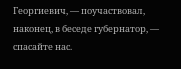Георгиевич, — поучаствовал, наконец, в беседе губернатор, — спасайте нас.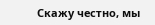Скажу честно, мы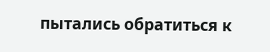пытались обратиться к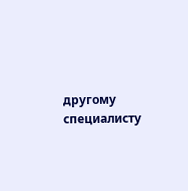другому специалисту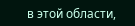в этой области,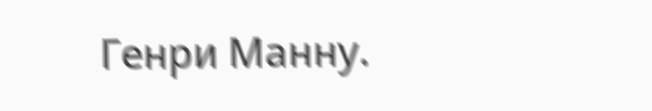Генри Манну.